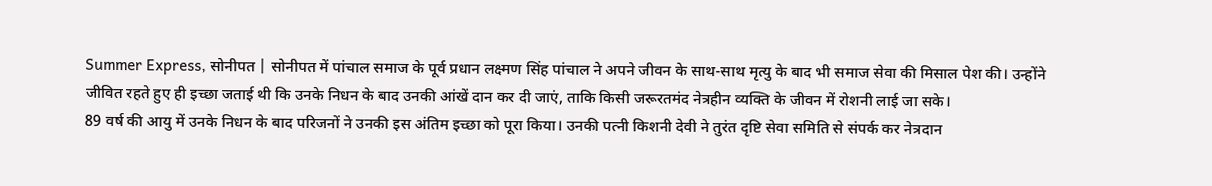Summer Express, सोनीपत | सोनीपत में पांचाल समाज के पूर्व प्रधान लक्ष्मण सिंह पांचाल ने अपने जीवन के साथ-साथ मृत्यु के बाद भी समाज सेवा की मिसाल पेश की। उन्होंने जीवित रहते हुए ही इच्छा जताई थी कि उनके निधन के बाद उनकी आंखें दान कर दी जाएं, ताकि किसी जरूरतमंद नेत्रहीन व्यक्ति के जीवन में रोशनी लाई जा सके।
89 वर्ष की आयु में उनके निधन के बाद परिजनों ने उनकी इस अंतिम इच्छा को पूरा किया। उनकी पत्नी किशनी देवी ने तुरंत दृष्टि सेवा समिति से संपर्क कर नेत्रदान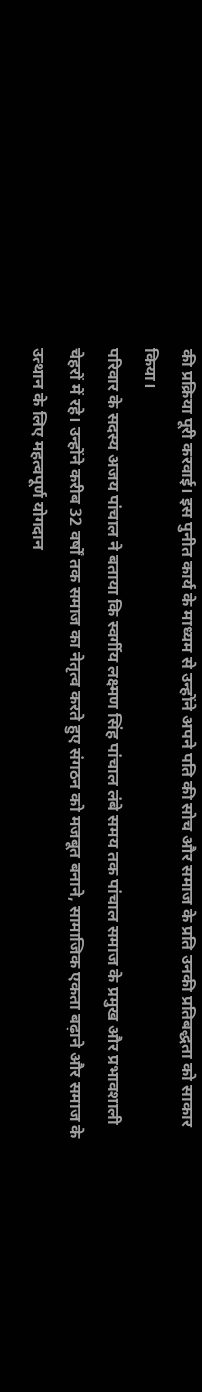की प्रक्रिया पूरी करवाई। इस पुनीत कार्य के माध्यम से उन्होंने अपने पति की सोच और समाज के प्रति उनकी प्रतिबद्धता को साकार किया।
परिवार के सदस्य अजय पांचाल ने बताया कि स्वर्गीय लक्ष्मण सिंह पांचाल लंबे समय तक पांचाल समाज के प्रमुख और प्रभावशाली चेहरों में रहे। उन्होंने करीब 32 वर्षों तक समाज का नेतृत्व करते हुए संगठन को मजबूत बनाने, सामाजिक एकता बढ़ाने और समाज के उत्थान के लिए महत्वपूर्ण योगदान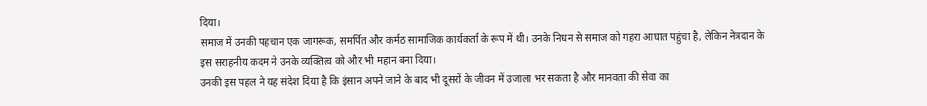दिया।
समाज में उनकी पहचान एक जागरूक, समर्पित और कर्मठ सामाजिक कार्यकर्ता के रूप में थी। उनके निधन से समाज को गहरा आघात पहुंचा है, लेकिन नेत्रदान के इस सराहनीय कदम ने उनके व्यक्तित्व को और भी महान बना दिया।
उनकी इस पहल ने यह संदेश दिया है कि इंसान अपने जाने के बाद भी दूसरों के जीवन में उजाला भर सकता है और मानवता की सेवा का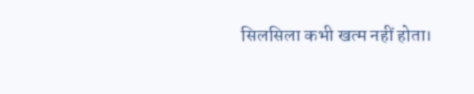सिलसिला कभी खत्म नहीं होता।